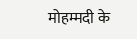मोहम्मदी के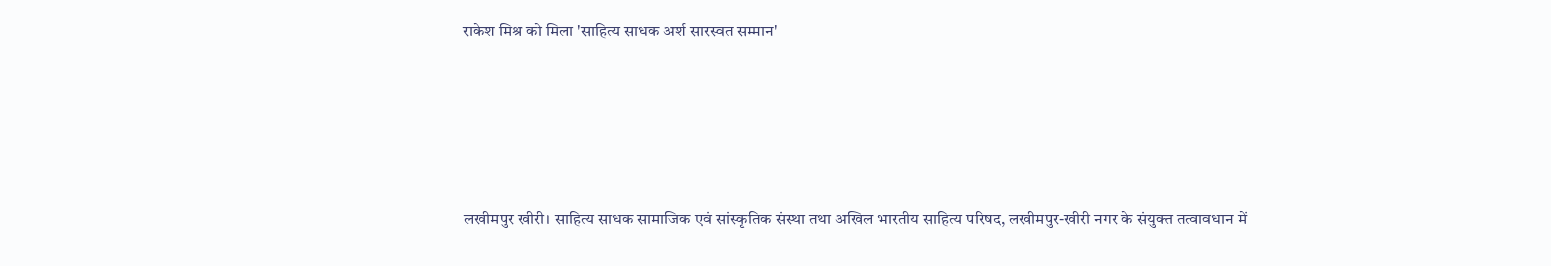राकेश मिश्र को मिला 'साहित्य साधक अर्श सारस्वत सम्मान'





लखीमपुर खीरी। साहित्य साधक सामाजिक एवं सांस्कृतिक संस्था तथा अखिल भारतीय साहित्य परिषद, लखीमपुर-खीरी नगर के संयुक्त तत्वावधान में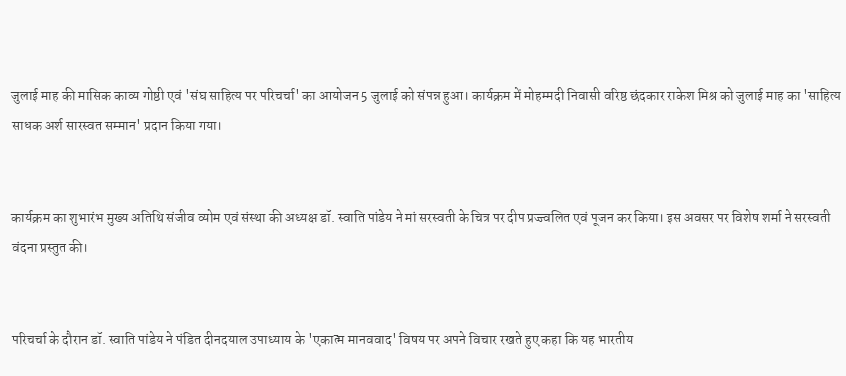जुलाई माह की मासिक काव्य गोष्ठी एवं 'संघ साहित्य पर परिचर्चा' का आयोजन 5 जुलाई को संपन्न हुआ। कार्यक्रम में मोहम्मदी निवासी वरिष्ठ छंदकार राकेश मिश्र को जुलाई माह का 'साहित्य साधक अर्श सारस्वत सम्मान' प्रदान किया गया।


कार्यक्रम का शुभारंभ मुख्य अतिथि संजीव व्योम एवं संस्था की अध्यक्ष डॉ. स्वाति पांडेय ने मां सरस्वती के चित्र पर दीप प्रज्ज्वलित एवं पूजन कर किया। इस अवसर पर विशेष शर्मा ने सरस्वती वंदना प्रस्तुत की।


परिचर्चा के दौरान डॉ. स्वाति पांडेय ने पंडित दीनदयाल उपाध्याय के 'एकात्म मानववाद' विषय पर अपने विचार रखते हुए कहा कि यह भारतीय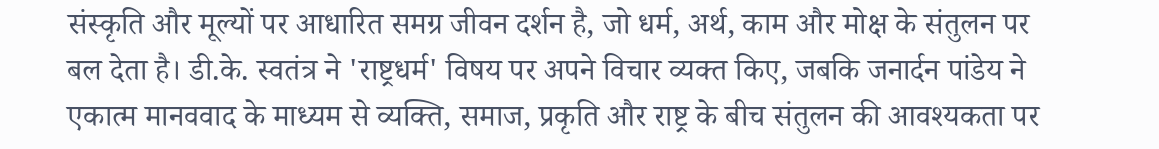संस्कृति और मूल्यों पर आधारित समग्र जीवन दर्शन है, जो धर्म, अर्थ, काम और मोक्ष के संतुलन पर बल देता है। डी.के. स्वतंत्र ने 'राष्ट्रधर्म' विषय पर अपने विचार व्यक्त किए, जबकि जनार्दन पांडेय ने एकात्म मानववाद के माध्यम से व्यक्ति, समाज, प्रकृति और राष्ट्र के बीच संतुलन की आवश्यकता पर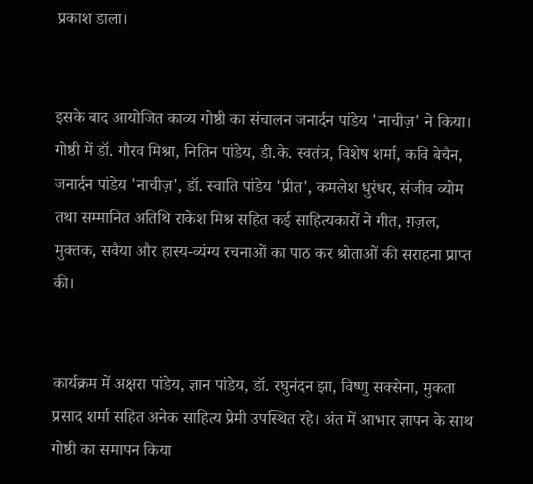प्रकाश डाला।


इसके बाद आयोजित काव्य गोष्ठी का संचालन जनार्दन पांडेय 'नाचीज़' ने किया। गोष्ठी में डॉ. गौरव मिश्रा, नितिन पांडेय, डी.के. स्वतंत्र, विशेष शर्मा, कवि बेचैन, जनार्दन पांडेय 'नाचीज़', डॉ. स्वाति पांडेय 'प्रीत', कमलेश धुरंधर, संजीव व्योम तथा सम्मानित अतिथि राकेश मिश्र सहित कई साहित्यकारों ने गीत, ग़ज़ल, मुक्तक, सवैया और हास्य-व्यंग्य रचनाओं का पाठ कर श्रोताओं की सराहना प्राप्त की।


कार्यक्रम में अक्षरा पांडेय, ज्ञान पांडेय, डॉ. रघुनंदन झा, विष्णु सक्सेना, मुकता प्रसाद शर्मा सहित अनेक साहित्य प्रेमी उपस्थित रहे। अंत में आभार ज्ञापन के साथ गोष्ठी का समापन किया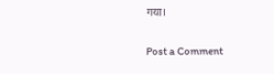गया।

Post a Comment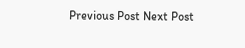Previous Post Next Post